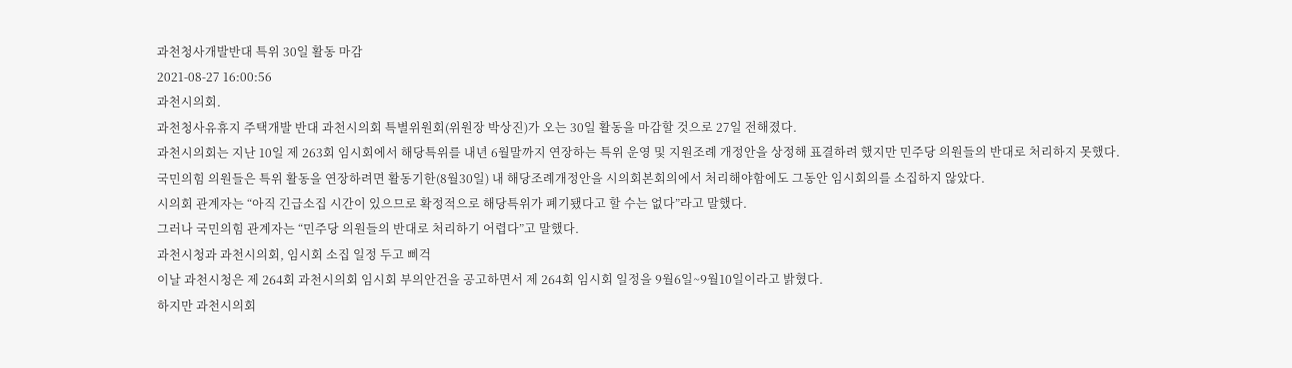과천청사개발반대 특위 30일 활동 마감
2021-08-27 16:00:56
과천시의회.
과천청사유휴지 주택개발 반대 과천시의회 특별위원회(위원장 박상진)가 오는 30일 활동을 마감할 것으로 27일 전해졌다.
과천시의회는 지난 10일 제 263회 임시회에서 해당특위를 내년 6월말까지 연장하는 특위 운영 및 지원조례 개정안을 상정해 표결하려 했지만 민주당 의원들의 반대로 처리하지 못했다.
국민의힘 의원들은 특위 활동을 연장하려면 활동기한(8월30일) 내 해당조례개정안을 시의회본회의에서 처리해야함에도 그동안 임시회의를 소집하지 않았다.
시의회 관계자는 “아직 긴급소집 시간이 있으므로 확정적으로 해당특위가 폐기됐다고 할 수는 없다”라고 말했다.
그러나 국민의힘 관계자는 “민주당 의원들의 반대로 처리하기 어렵다”고 말했다.
과천시청과 과천시의회, 임시회 소집 일정 두고 삐걱
이날 과천시청은 제 264회 과천시의회 임시회 부의안건을 공고하면서 제 264회 임시회 일정을 9월6일~9월10일이라고 밝혔다.
하지만 과천시의회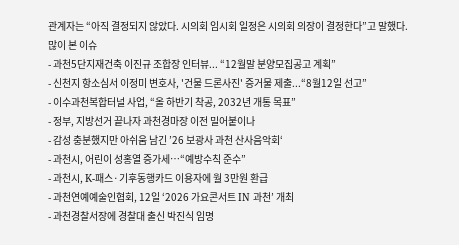관계자는 “아직 결정되지 않았다. 시의회 임시회 일정은 시의회 의장이 결정한다”고 말했다.
많이 본 이슈
- 과천5단지재건축 이진규 조합장 인터뷰... “12월말 분양모집공고 계획”
- 신천지 항소심서 이정미 변호사, '건물 드론사진' 증거물 제출...“8월12일 선고”
- 이수과천복합터널 사업, “올 하반기 착공, 2032년 개통 목표”
- 정부, 지방선거 끝나자 과천경마장 이전 밀어붙이나
- 감성 충분했지만 아쉬움 남긴 ’26 보광사 과천 산사음악회‘
- 과천시, 어린이 성홍열 증가세…“예방수칙 준수”
- 과천시, K-패스·기후동행카드 이용자에 월 3만원 환급
- 과천연예예술인협회, 12일 ‘2026 가요콘서트 IN 과천’ 개최
- 과천경찰서장에 경찰대 출신 박진식 임명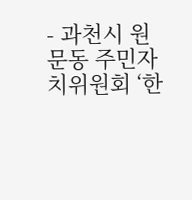- 과천시 원문동 주민자치위원회 ‘한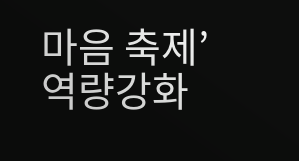마음 축제’ 역량강화